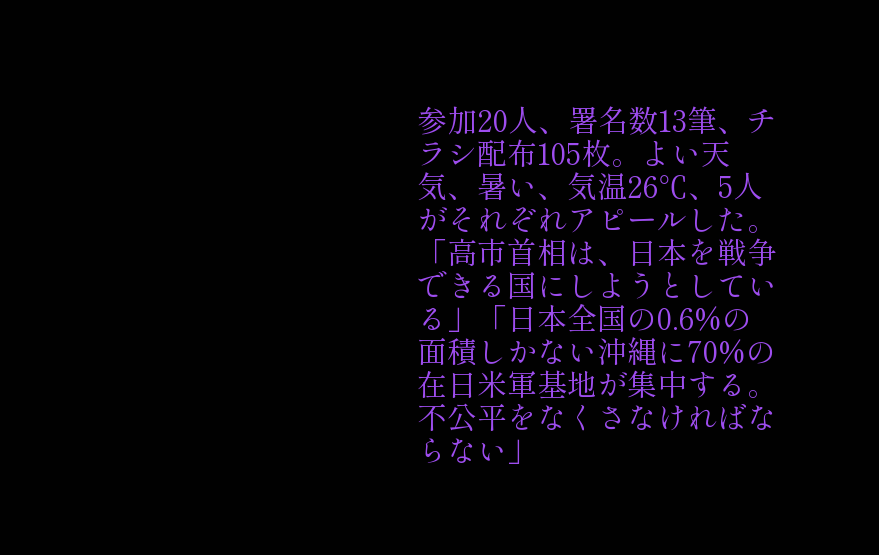参加20人、署名数13筆、チラシ配布105枚。よい天気、暑い、気温26℃、5人がそれぞれアピールした。
「高市首相は、日本を戦争できる国にしようとしている」「日本全国の0.6%の面積しかない沖縄に70%の在日米軍基地が集中する。不公平をなくさなければならない」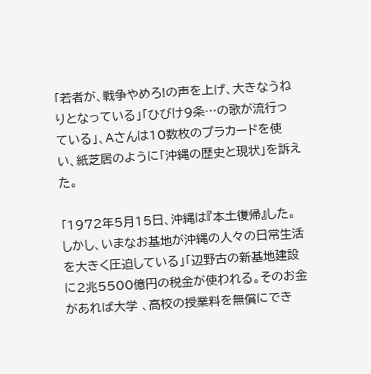「若者が、戦争やめろ!の声を上げ、大きなうねりとなっている」「ひびけ9条…の歌が流行っている」、Aさんは10数枚のプラカードを使い、紙芝居のように「沖縄の歴史と現状」を訴えた。

「1972年5月15日、沖縄は『本土復帰』した。しかし、いまなお基地が沖縄の人々の日常生活を大きく圧迫している」「辺野古の新基地建設に2兆5500億円の税金が使われる。そのお金があれば大学 、高校の授業料を無償にでき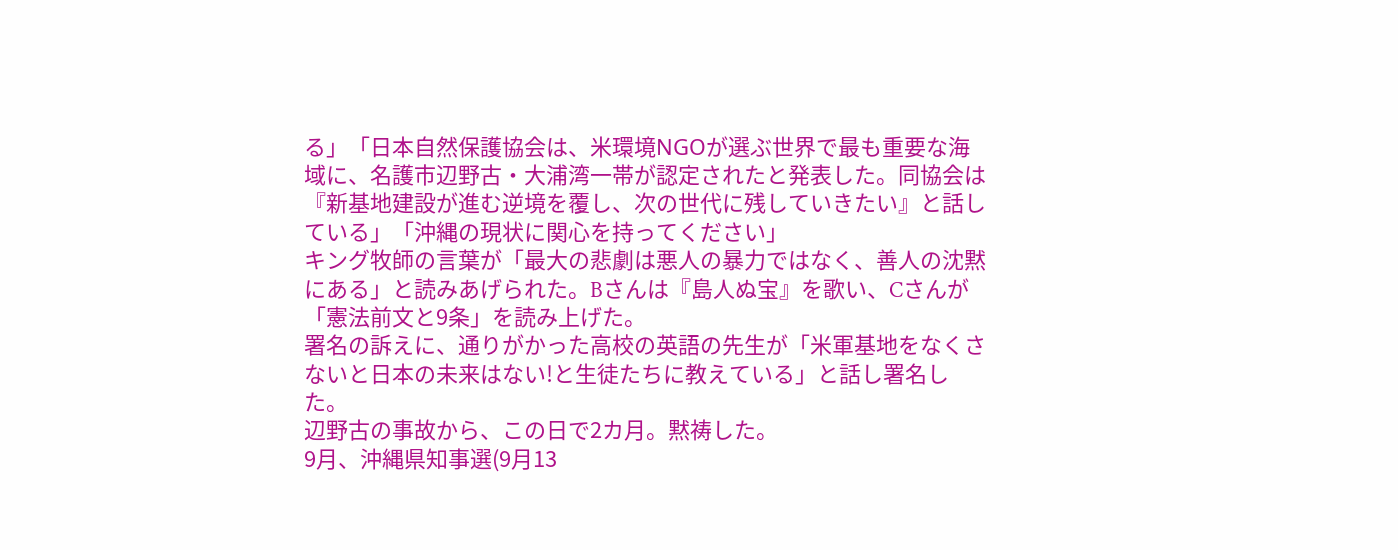る」「日本自然保護協会は、米環境NGОが選ぶ世界で最も重要な海域に、名護市辺野古・大浦湾一帯が認定されたと発表した。同協会は『新基地建設が進む逆境を覆し、次の世代に残していきたい』と話している」「沖縄の現状に関心を持ってください」
キング牧師の言葉が「最大の悲劇は悪人の暴力ではなく、善人の沈黙にある」と読みあげられた。Bさんは『島人ぬ宝』を歌い、Cさんが「憲法前文と9条」を読み上げた。
署名の訴えに、通りがかった高校の英語の先生が「米軍基地をなくさないと日本の未来はない!と生徒たちに教えている」と話し署名した。
辺野古の事故から、この日で2カ月。黙祷した。
9月、沖縄県知事選(9月13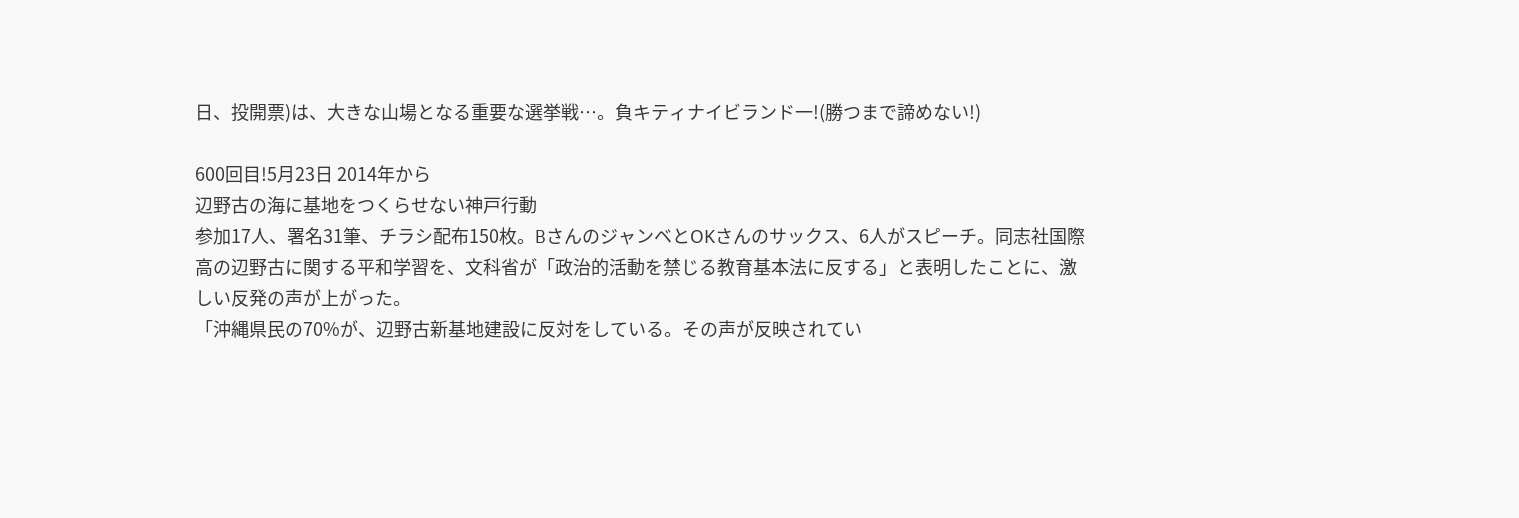日、投開票)は、大きな山場となる重要な選挙戦…。負キティナイビランド一!(勝つまで諦めない!)

600回目!5月23日 2014年から
辺野古の海に基地をつくらせない神戸行動
参加17人、署名31筆、チラシ配布150枚。BさんのジャンベとОKさんのサックス、6人がスピーチ。同志社国際高の辺野古に関する平和学習を、文科省が「政治的活動を禁じる教育基本法に反する」と表明したことに、激しい反発の声が上がった。
「沖縄県民の70%が、辺野古新基地建設に反対をしている。その声が反映されてい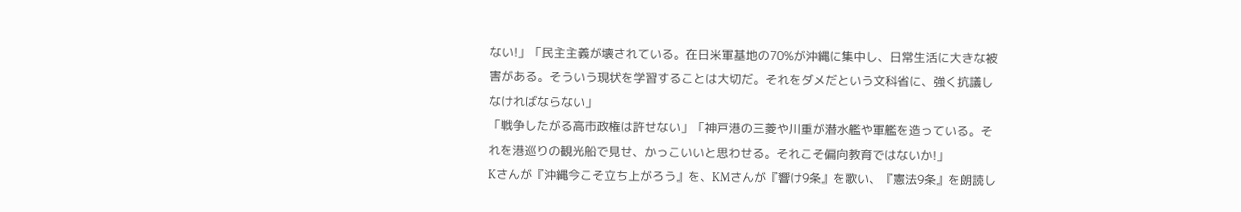ない!」「民主主義が壊されている。在日米軍基地の70%が沖縄に集中し、日常生活に大きな被害がある。そういう現状を学習することは大切だ。それをダメだという文科省に、強く抗議しなければならない」
「戦争したがる高市政権は許せない」「神戸港の三菱や川重が潜水艦や軍艦を造っている。それを港巡りの観光船で見せ、かっこいいと思わせる。それこそ偏向教育ではないか!」
Kさんが『沖縄今こそ立ち上がろう』を、KMさんが『響け9条』を歌い、『憲法9条』を朗読し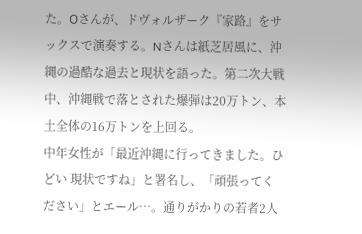た。Оさんが、ドヴォルザーク『家路』をサックスで演奏する。Nさんは紙芝居風に、沖縄の過酷な過去と現状を語った。第二次大戦中、沖縄戦で落とされた爆弾は20万トン、本土全体の16万トンを上回る。
中年女性が「最近沖縄に行ってきました。ひどい 現状ですね」と署名し、「頑張ってください」とエール…。通りがかりの若者2人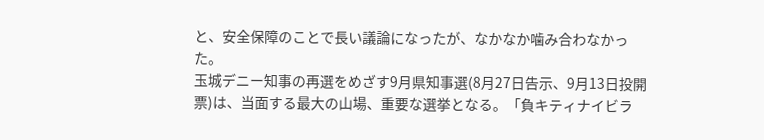と、安全保障のことで長い議論になったが、なかなか噛み合わなかった。
玉城デニー知事の再選をめざす9月県知事選(8月27日告示、9月13日投開票)は、当面する最大の山場、重要な選挙となる。「負キティナイビラ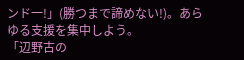ンド一!」(勝つまで諦めない!)。あらゆる支援を集中しよう。
「辺野古の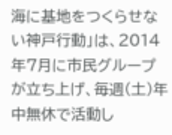海に基地をつくらせない神戸行動」は、2014年7月に市民グループが立ち上げ、毎週(土)年中無休で活動し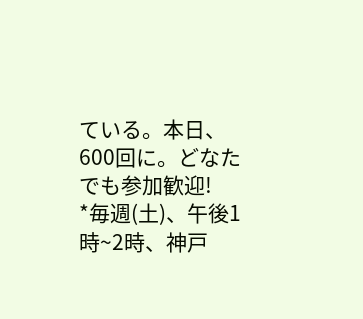ている。本日、600回に。どなたでも参加歓迎!
*毎週(土)、午後1時~2時、神戸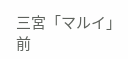三宮「マルイ」前